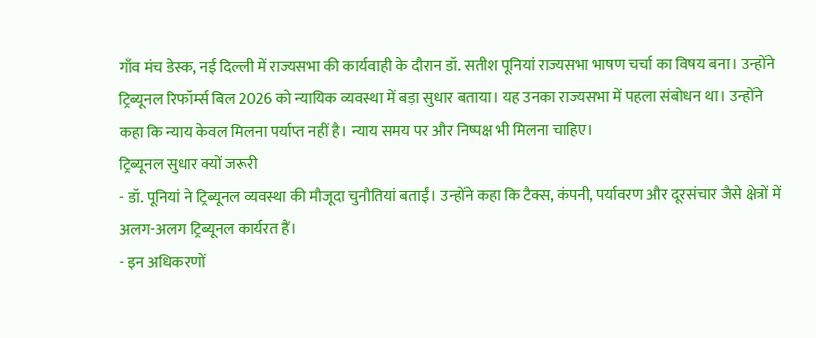गाँव मंच डेस्क, नई दिल्ली में राज्यसभा की कार्यवाही के दौरान डॉ. सतीश पूनियां राज्यसभा भाषण चर्चा का विषय बना। उन्होंने ट्रिब्यूनल रिफॉर्म्स बिल 2026 को न्यायिक व्यवस्था में बड़ा सुधार बताया। यह उनका राज्यसभा में पहला संबोधन था। उन्होंने कहा कि न्याय केवल मिलना पर्याप्त नहीं है। न्याय समय पर और निष्पक्ष भी मिलना चाहिए।
ट्रिब्यूनल सुधार क्यों जरूरी
- डॉ. पूनियां ने ट्रिब्यूनल व्यवस्था की मौजूदा चुनौतियां बताईं। उन्होंने कहा कि टैक्स, कंपनी, पर्यावरण और दूरसंचार जैसे क्षेत्रों में अलग-अलग ट्रिब्यूनल कार्यरत हैं।
- इन अधिकरणों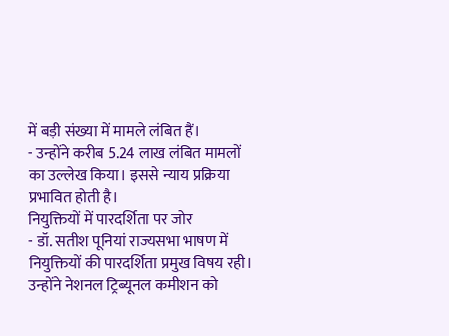में बड़ी संख्या में मामले लंबित हैं।
- उन्होंने करीब 5.24 लाख लंबित मामलों का उल्लेख किया। इससे न्याय प्रक्रिया प्रभावित होती है।
नियुक्तियों में पारदर्शिता पर जोर
- डॉ. सतीश पूनियां राज्यसभा भाषण में नियुक्तियों की पारदर्शिता प्रमुख विषय रही। उन्होंने नेशनल ट्रिब्यूनल कमीशन को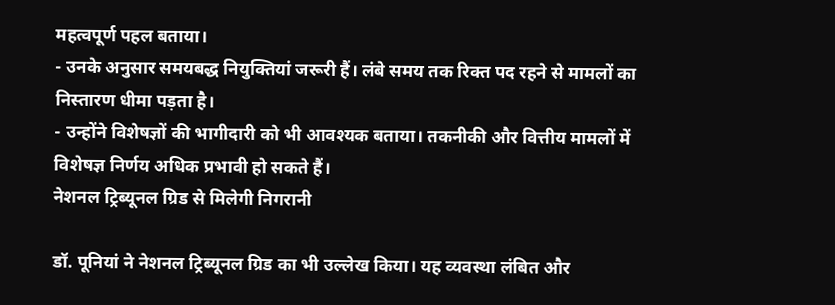महत्वपूर्ण पहल बताया।
- उनके अनुसार समयबद्ध नियुक्तियां जरूरी हैं। लंबे समय तक रिक्त पद रहने से मामलों का निस्तारण धीमा पड़ता है।
- उन्होंने विशेषज्ञों की भागीदारी को भी आवश्यक बताया। तकनीकी और वित्तीय मामलों में विशेषज्ञ निर्णय अधिक प्रभावी हो सकते हैं।
नेशनल ट्रिब्यूनल ग्रिड से मिलेगी निगरानी

डॉ. पूनियां ने नेशनल ट्रिब्यूनल ग्रिड का भी उल्लेख किया। यह व्यवस्था लंबित और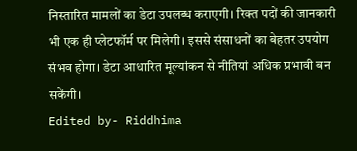निस्तारित मामलों का डेटा उपलब्ध कराएगी। रिक्त पदों की जानकारी भी एक ही प्लेटफॉर्म पर मिलेगी। इससे संसाधनों का बेहतर उपयोग संभव होगा। डेटा आधारित मूल्यांकन से नीतियां अधिक प्रभावी बन सकेंगी।
Edited by- Riddhima